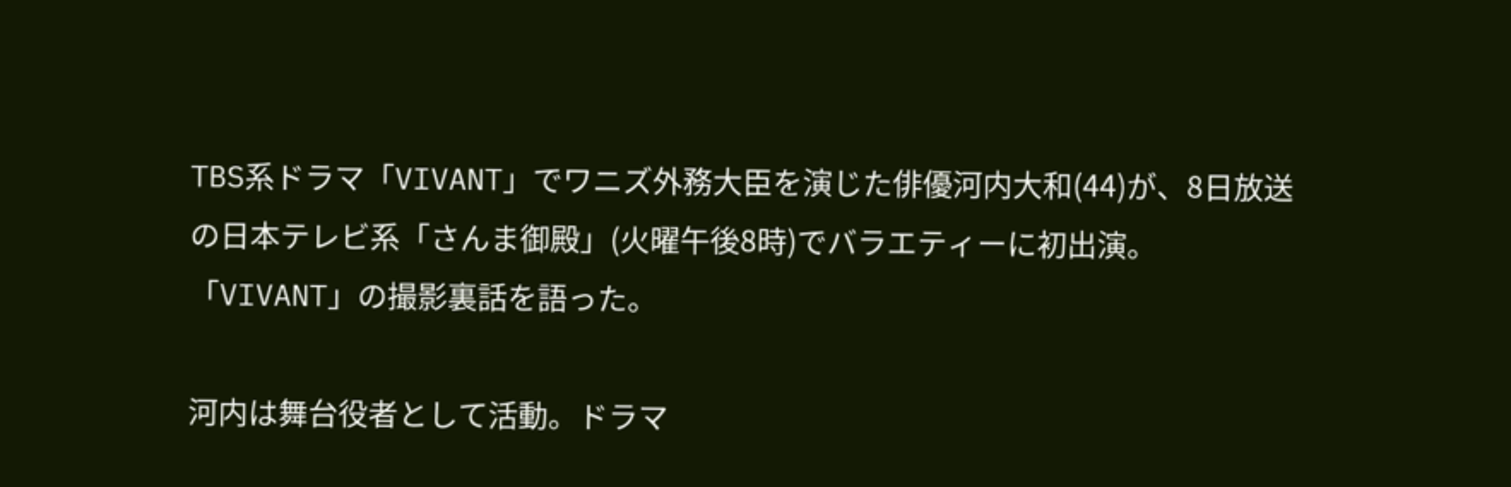TBS系ドラマ「VIVANT」でワニズ外務大臣を演じた俳優河内大和(44)が、8日放送の日本テレビ系「さんま御殿」(火曜午後8時)でバラエティーに初出演。「VIVANT」の撮影裏話を語った。

河内は舞台役者として活動。ドラマ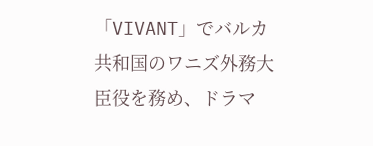「VIVANT」でバルカ共和国のワニズ外務大臣役を務め、ドラマ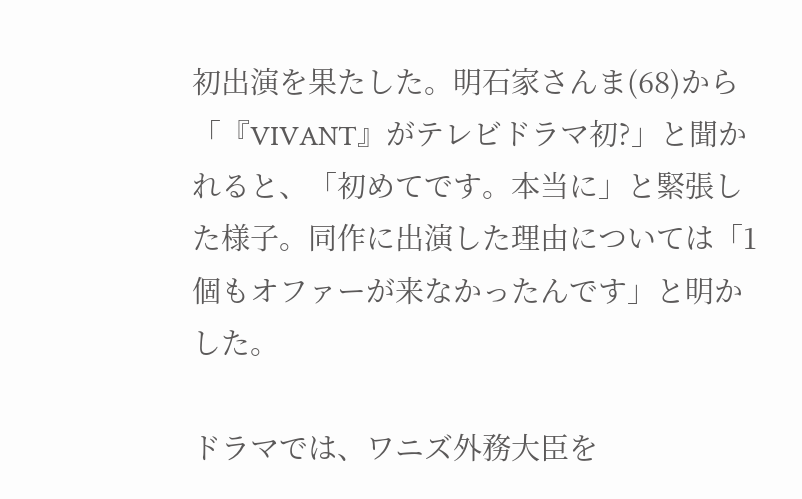初出演を果たした。明石家さんま(68)から「『VIVANT』がテレビドラマ初?」と聞かれると、「初めてです。本当に」と緊張した様子。同作に出演した理由については「1個もオファーが来なかったんです」と明かした。

ドラマでは、ワニズ外務大臣を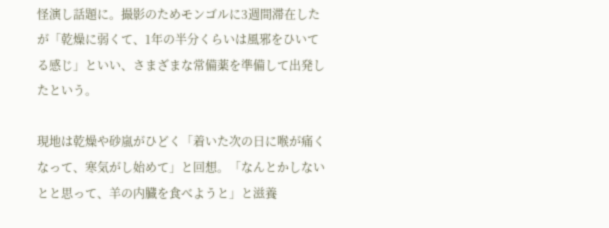怪演し話題に。撮影のためモンゴルに3週間滞在したが「乾燥に弱くて、1年の半分くらいは風邪をひいてる感じ」といい、さまざまな常備薬を準備して出発したという。

現地は乾燥や砂嵐がひどく「着いた次の日に喉が痛くなって、寒気がし始めて」と回想。「なんとかしないとと思って、羊の内臓を食べようと」と滋養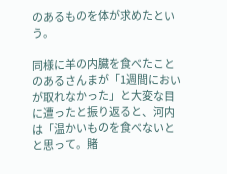のあるものを体が求めたという。

同様に羊の内臓を食べたことのあるさんまが「1週間においが取れなかった」と大変な目に遭ったと振り返ると、河内は「温かいものを食べないとと思って。賭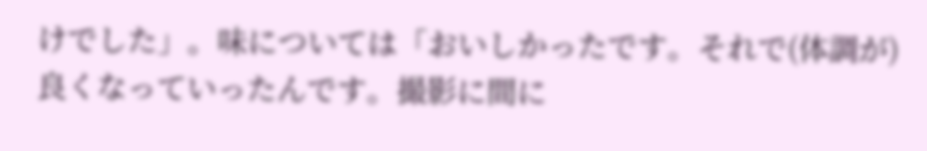けでした」。味については「おいしかったです。それで(体調が)良くなっていったんです。撮影に間に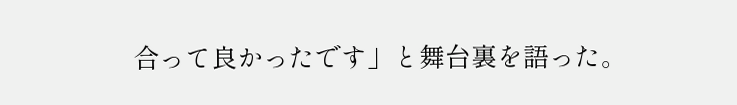合って良かったです」と舞台裏を語った。